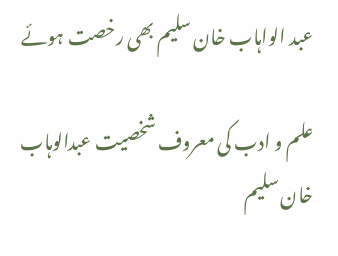عبد الواہاب خان سلیم بھی رخصت ہوئے

علم و ادب کی معروف شخصیت عبدالوہاب خان سلیم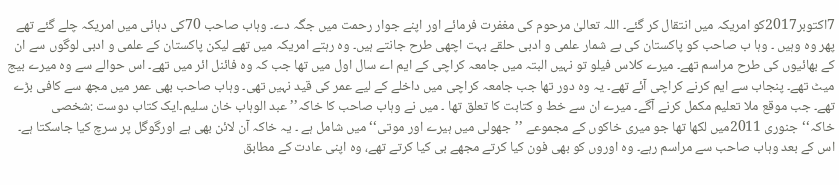7اکتوبر2017کو امریکہ میں انتقال کر گئے۔ اللہ تعالیٰ مرحوم کی مغفرت فرمائے اور اپنے جوار رحمت میں جگہ دے۔ وہاب صاحب 70کی دہائی میں امریکہ چلے گئے تھے پھر وہ وہیں ۔ وہا ب صاحب کو پاکستان کی بے شمار علمی و ادبی حلقے بہت اچھی طرح جانتے ہیں۔ وہ رہتے امریکہ میں تھے لیکن پاکستان کے علمی و ادبی لوگوں سے ان کے بھائیوں کی طرح مراسم تھے۔ میرے کلاس فیلو تو نہیں البتہ میں جامعہ کراچی کے ایم اے سال اول میں تھا جب کہ وہ فائنل ائر میں تھے۔ اس حوالے سے وہ میرے بیج میٹ تھے۔ پنجاب سے ایم کرنے کراچی آئے تھے۔ یہ وہ دور تھا جب جامعہ کراچی میں داخلے کے لیے عمر کی قید نہیں تھی۔ وہاب صاحب بھی عمر میں مجھ سے کافی بڑے تھے۔ جب موقع ملا تعلیم مکمل کرنے آگے۔ میرے ان سے خط و کتابت کا تعلق تھا ۔ میں نے وہاب صاحب کا خاکہ’’ عبد الوہاب خان سلیم۔ایک کتاب دوست :شخصی خاکہ‘‘جنوری 2011میں لکھا تھا جو میری خاکوں کے مجموعے ’’جھولی میں ہیرے اور موتی‘‘ میں شامل ہے ۔ یہ خاکہ آن لائن بھی ہے اورگوگل پر سرچ کیا جاسکتا ہے۔ اس کے بعد وہاب صاحب سے مراسم رہے۔ وہ اوروں کو بھی فون کیا کرتے مجھے بی کیا کرتے تھے، وہ اپنی عادت کے مطابق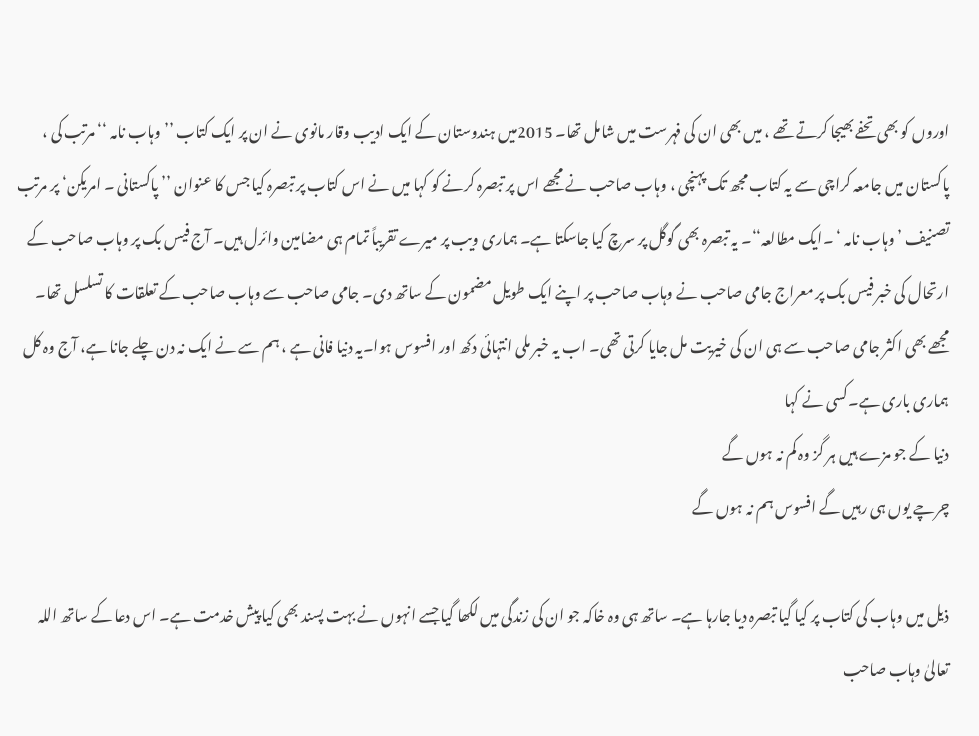اوروں کو بھی تحفے بھیجا کرتے تھے ، میں بھی ان کی فہرست میں شامل تھا۔ 2015میں ہندوستان کے ایک ادیب وقار مانوی نے ان پر ایک کتاب ’’وہاب نامہ ‘‘ مرتب کی ، پاکستان میں جامعہ کراچی سے یہ کتاب مجھ تک پہنچی ، وہاب صاحب نے مجھے اس پر تبصرہ کرنے کو کہا میں نے اس کتاب پر تبصرہ کیا جس کا عنوان ’’ پاکستانی ۔ امریکن‘ پر مرتب تصنیف ’وہاب نامہ ‘ ۔ایک مطالعہ‘‘۔ یہ تبصرہ بھی گوگل پر سرچ کیا جاسکتا ہے۔ ہماری ویب پر میرے تقریباً تمام ہی مضامین وائرل ہیں۔ آج فیس بک پر وہاب صاحب کے ارتحال کی خبر فیس بک پر معراج جامی صاحب نے وہاب صاحب پر اپنے ایک طویل مضمون کے ساتھ دی۔ جامی صاحب سے وہاب صاحب کے تعلقات کا تسلسل تھا۔ مجھے بھی اکثر جامی صاحب سے ہی ان کی خیریت مل جایا کرتی تھی۔ اب یہ خبر ملی انتہائی دکھ اور افسوس ہوا۔یہ دنیا فانی ہے ، ہم سے نے ایک نہ دن چلے جانا ہے، آج وہ کل ہماری باری ہے۔کسی نے کہا
دنیا کے جو مزے ہیں ہر گز وہ کم نہ ہوں گے
چرچے یوں ہی رہیں گے افسوس ہم نہ ہوں گے

ذیل میں وہاب کی کتاب پر کیا گیا تبصرہ دیا جارہا ہے۔ ساتھ ہی وہ خاکہ جو ان کی زندگی میں لکھا گیا جسے انہوں نے بہت پسند بھی کیا پیش خدمت ہے۔ اس دعا کے ساتھ اللہ تعالیٰ وہاب صاحب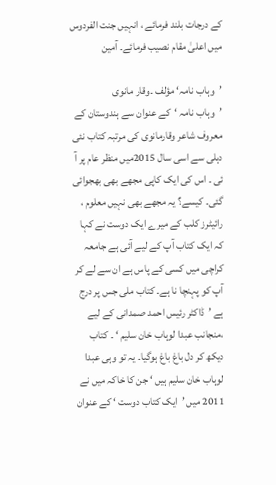کے درجات بلند فرمائے ، انہیں جنت الفردوس میں اعلیٰ مقام نصیب فرمائے۔ آمین

’وہاب نامہ‘ مؤلف ۔وقار مانوی
’وہاب نامہ ‘کے عنوان سے ہندوستان کے معروف شاعر وقارمانوی کی مرتبہ کتاب نئی دہلی سے اسی سال 2015میں منظر عام پر آ ئی ۔ اس کی ایک کاپی مجھے بھی بھجوائی گئی۔ کیسے؟ یہ مجھے بھی نہیں معلوم ، رائیٹرز کلب کے میرے ایک دوست نے کہا کہ ایک کتاب آپ کے لیے آئی ہے جامعہ کراچی میں کسی کے پاس ہے ان سے لے کر آپ کو پہنچا نا ہے۔ کتاب ملی جس پر درج ہے ’ڈاکٹر رئیس احمد صمدانی کے لیے ،منجانب عبدا لوہاب خان سلیم ‘ ۔ کتاب دیکھ کر دل باغ باغ ہوگیا۔ یہ تو وہی عبدا لوہاب خان سلیم ہیں ‘ جن کا خاکہ میں نے 2011 میں ’ایک کتاب دوست ‘ کے عنوان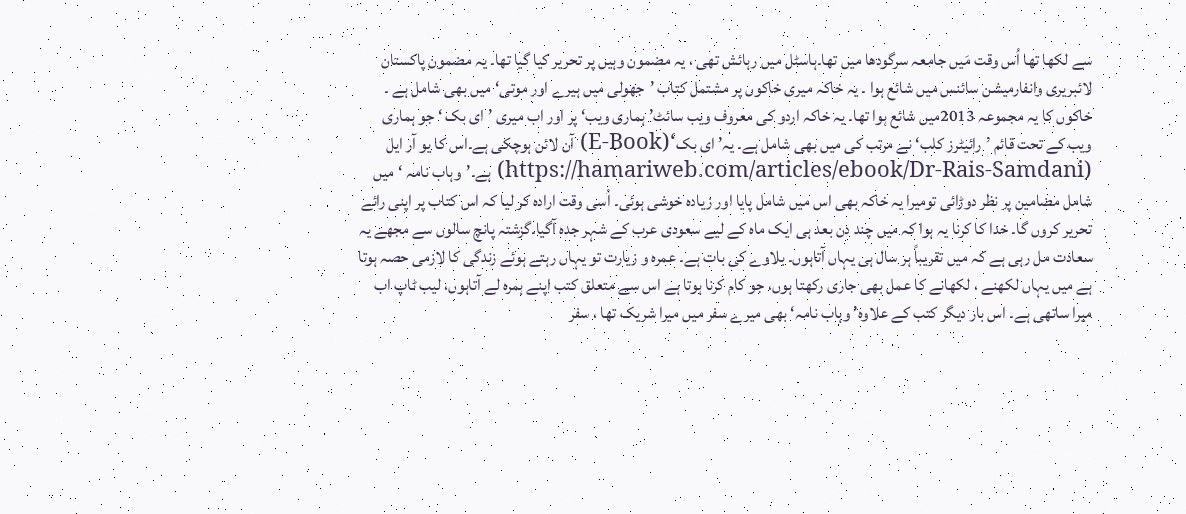سے لکھا تھا اُس وقت مَیں جامعہ سرگودھا میں تھا۔ہاسٹل میں رہائش تھی ، یہ مضمون وہیں پر تحریر کیا گیا تھا۔ یہ مضمون پاکستان لائبریری وانفارمیشن سائنس میں شائع ہوا ۔ یہ خاکہ میری خاکوں پر مشتمل کتاب ’جھولی میں ہیرے اور موتی‘میں بھی شامل ہے ۔ خاکوں کا یہ مجموعہ 2013میں شائع ہوا تھا۔ یہ خاکہ اردو کی معروف ویب سائٹ’ ہماری ویب‘ پر اور اب میری ’ای بک ‘ جو ہماری ویب کے تحت قائم ’رائیٹرز کلب‘ نے مرتب کی میں بھی شامل ہے۔ یہ’ ای بک‘(E-Book) آن لائن ہوچکی ہے۔اس کا یو آر ایل (https://hamariweb.com/articles/ebook/Dr-Rais-Samdani) ہے۔’وہاب نامہ ‘میں شامل مضامین پر نظر دوڑائی تومیرا یہ خاکہ بھی اس میں شامل پایا اور زیادہ خوشی ہوئی۔ اُسی وقت ارادہ کر لیا کہ اس کتاب پر اپنی رائے تحریر کروں گا۔ خدا کا کرنا یہ ہوا کہ میں چند دن بعد ہی ایک ماہ کے لیے سعودی عرب کے شہر جدہ آگیا۔گزشتہ پانچ سالوں سے مجھے یہ سعادت مل رہی ہے کہ میں تقریباً ہر سال ہی یہاں آتاہوں۔ بلاوے کی بات ہے۔ عمرہ و زیارت تو یہاں رہتے ہوئے زندگی کا لازمی حصہ ہوتا ہے میں یہاں لکھنے ، لکھانے کا عمل بھی جاری رکھتا ہوں، جو کام کرنا ہوتا ہے اس سے متعلق کتب اپنے ہمرہ لے آتاہوں، لیب ٹاپ اب میرا ساتھی ہے۔ اس بار دیگر کتب کے علاوہ’ وہاب نامہ‘ بھی میرے سفر میں میرا شریک تھا ، سفر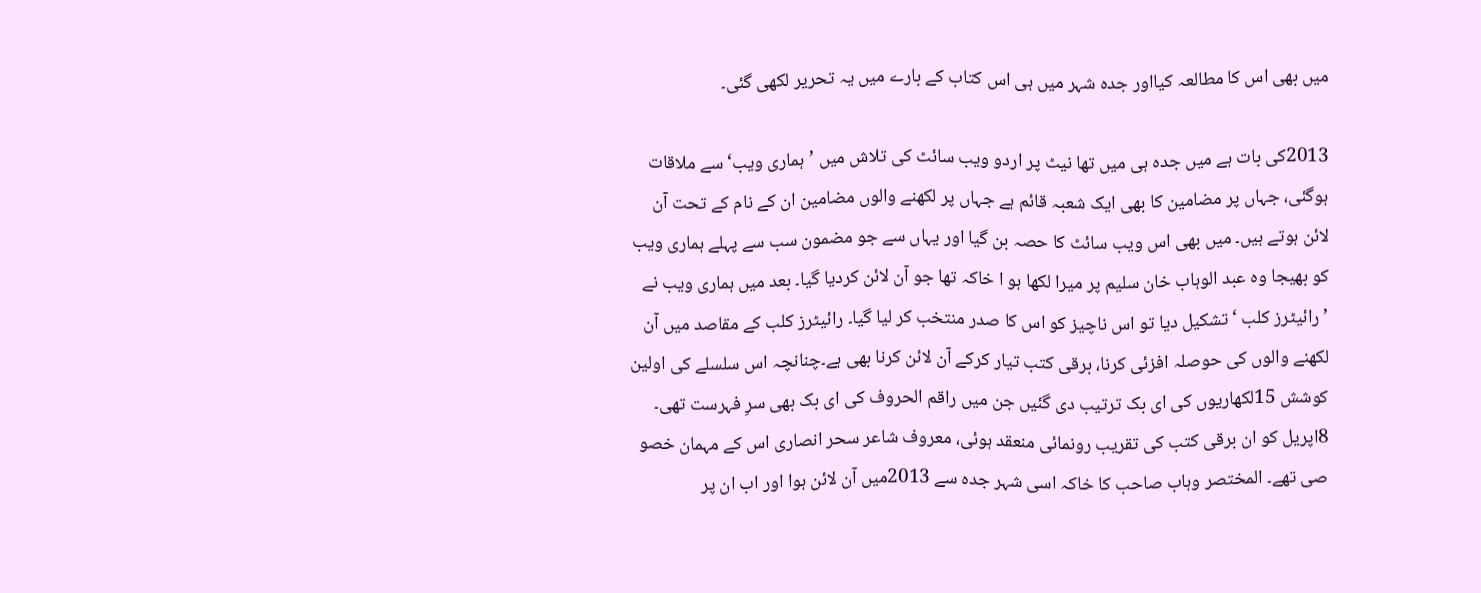میں بھی اس کا مطالعہ کیااور جدہ شہر میں ہی اس کتاب کے بارے میں یہ تحریر لکھی گئی۔

2013کی بات ہے میں جدہ ہی میں تھا نیٹ پر اردو ویب سائٹ کی تلاش میں ’ہماری ویب‘ سے ملاقات ہوگئی، جہاں پر مضامین کا بھی ایک شعبہ قائم ہے جہاں پر لکھنے والوں مضامین ان کے نام کے تحت آن لائن ہوتے ہیں۔ میں بھی اس ویب سائٹ کا حصہ بن گیا اور یہاں سے جو مضمون سب سے پہلے ہماری ویب کو بھیجا وہ عبد الوہاب خان سلیم پر میرا لکھا ہو ا خاکہ تھا جو آن لائن کردیا گیا۔ بعد میں ہماری ویب نے ’رائیٹرز کلب ‘ تشکیل دیا تو اس ناچیز کو اس کا صدر منتخب کر لیا گیا۔ رائیٹرز کلب کے مقاصد میں آن لکھنے والوں کی حوصلہ افزئی کرنا، برقی کتب تیار کرکے آن لائن کرنا بھی ہے۔چنانچہ اس سلسلے کی اولین کوشش 15لکھاریوں کی ای بک ترتیب دی گئیں جن میں راقم الحروف کی ای بک بھی سرِ فہرست تھی۔ 8اپریل کو ان برقی کتب کی تقریب رونمائی منعقد ہوئی، معروف شاعر سحر انصاری اس کے مہمان خصو صی تھے۔ المختصر وہاب صاحب کا خاکہ اسی شہر جدہ سے 2013میں آن لائن ہوا اور اب ان پر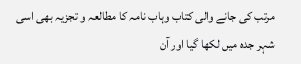مرتب کی جانے والی کتاب وہاب نامہ کا مطالعہ و تجزیہ بھی اسی شہر جدہ میں لکھا گیا اور آن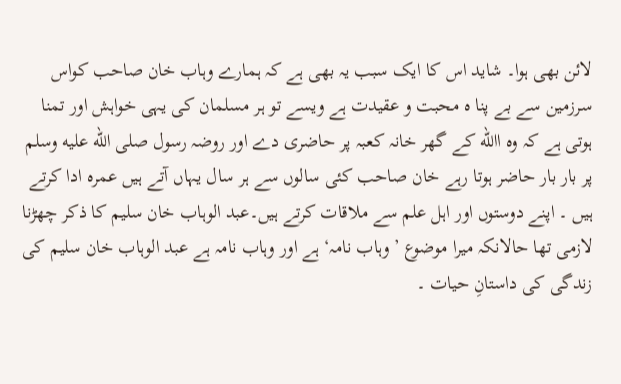لائن بھی ہوا۔ شاید اس کا ایک سبب یہ بھی ہے کہ ہمارے وہاب خان صاحب کواس سرزمین سے بے پنا ہ محبت و عقیدت ہے ویسے تو ہر مسلمان کی یہی خواہش اور تمنا ہوتی ہے کہ وہ االله کے گھر خانہ کعبہ پر حاضری دے اور روضہ رسول صلى الله عليه وسلم پر بار بار حاضر ہوتا رہے خان صاحب کئی سالوں سے ہر سال یہاں آتے ہیں عمرہ ادا کرتے ہیں ۔ اپنے دوستوں اور اہل علم سے ملاقات کرتے ہیں۔عبد الوہاب خان سلیم کا ذکر چھڑنا لازمی تھا حالانکہ میرا موضوع ’وہاب نامہ‘ ہے اور وہاب نامہ ہے عبد الوہاب خان سلیم کی زندگی کی داستانِ حیات ۔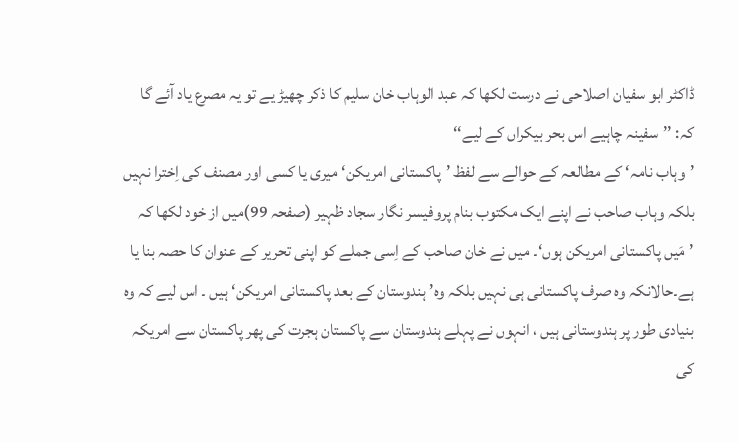ڈاکٹر ابو سفیان اصلاحی نے درست لکھا کہ عبد الوہاب خان سلیم کا ذکر چھیڑ یے تو یہ مصرع یاد آئے گا کہ: ’’سفینہ چاہیے اس بحر بیکراں کے لیے‘‘
’وہاب نامہ‘ کے مطالعہ کے حوالے سے لفظ ’پاکستانی امریکن‘ میری یا کسی اور مصنف کی اِخترا نہیں بلکہ وہاب صاحب نے اپنے ایک مکتوب بنام پروفیسر نگار سجاد ظہیر (صفحہ 99)میں از خود لکھا کہ ’مَیں پاکستانی امریکن ہوں‘۔ میں نے خان صاحب کے اِسی جملے کو اپنی تحریر کے عنوان کا حصہ بنا یا ہے۔حالانکہ وہ صرف پاکستانی ہی نہیں بلکہ وہ’ ہندوستان کے بعد پاکستانی امریکن‘ ہیں ۔ اس لیے کہ وہ بنیادی طور پر ہندوستانی ہیں ، انہوں نے پہلے ہندوستان سے پاکستان ہجرت کی پھر پاکستان سے امریکہ کی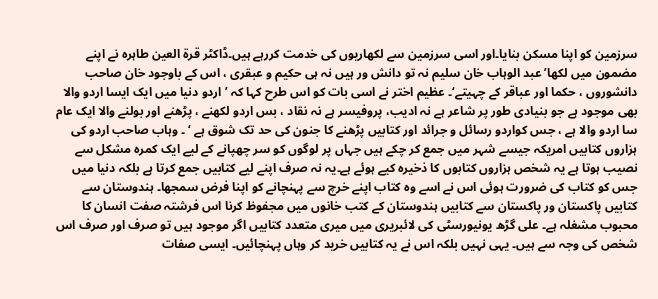سرزمین کو اپنا مسکن بنایا۔اور اسی سرزمین سے لکھاریوں کی خدمت کررہے ہیں۔ڈاکٹر قرۃ العین طاہرہ نے اپنے مضمون میں لکھا’ عبد الوہاب خان سلیم نہ تو دانش ور ہیں نہ ہی حکیم و عبقری ، اس کے باوجود خان صاحب دانشوروں ، حکما اور عباقر کے چہیتے‘۔ عظیم اختر نے اسی بات کو اس طرح کہا کہ ’اردو دنیا میں ایک ایسا اردو والا بھی موجود ہے جو بنیادی طور پر شاعر ہے نہ ادیب، پروفیسر ہے نہ نقاد ، بس اردو لکھنے ، پڑھنے اور بولنے والا ایک عام سا اردو والا ہے ، جس کواردو رسائل و جرائد اور کتابیں پڑھنے کا جنون کی حد تک شوق ہے ‘ ۔ وہاب صاحب اردو کی ہزاروں کتابیں امریکہ جیسے شہر میں جمع کر چکے ہیں جہاں پر لوگوں کو سر چھپانے کے لیے ایک کمرہ مشکل سے نصیب ہوتا ہے یہ شخص ہزاروں کتابوں کا ذخیرہ کیے ہوئے ہے۔یہ نہ صرف اپنے لیے کتابیں جمع کرتا ہے بلکہ دنیا میں جس کو کتاب کی ضرورت ہوئی اس نے اسے وہ کتاب اپنے خرچ سے پہنچانے کو اپنا فرض سمجھا۔ ہندوستان سے کتابیں پاکستان ور پاکستان سے کتابیں ہندوستان کے کتب خانوں میں محٖفوظ کرنا اس فرشتہ صفت انسان کا محبوب مشغلہ ہے۔ علی گڑھ یونیورسٹی کی لائبریری میں میری متعدد کتابیں اگر موجود ہیں تو صرف اور صرف اس شخص کی وجہ سے ہیں۔ یہی نہیں بلکہ اس نے یہ کتابیں خرید کر وہاں پہنچائیں۔ ایسی صفات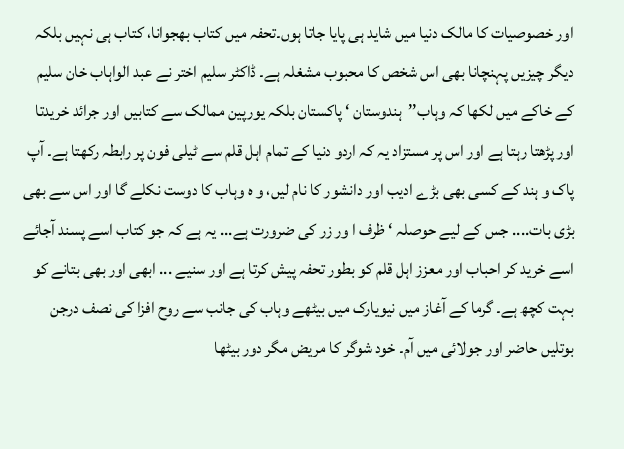اور خصوصیات کا مالک دنیا میں شاید ہی پایا جاتا ہوں۔تحفہ میں کتاب بھجوانا، کتاب ہی نہیں بلکہ دیگر چیزیں پہنچانا بھی اس شخص کا محبوب مشغلہ ہے۔ ڈاکٹر سلیم اختر نے عبد الواہاب خان سلیم کے خاکے میں لکھا کہ وہاب’’ہندوستان ‘ پاکستان بلکہ یورپین ممالک سے کتابیں اور جرائد خریدتا اور پڑھتا رہتا ہے اور اس پر مستزاد یہ کہ اردو دنیا کے تمام اہل قلم سے ٹیلی فون پر رابطہ رکھتا ہے۔ آپ پاک و ہند کے کسی بھی بڑے ادیب اور دانشور کا نام لیں، و ہ وہاب کا دوست نکلے گا اور اس سے بھی بڑی بات.... جس کے لیے حوصلہ ‘ ظرف ا ور زر کی ضرورت ہے... یہ ہے کہ جو کتاب اسے پسند آجائے اسے خرید کر احباب اور معزز اہل قلم کو بطور تحفہ پیش کرتا ہے اور سنیے ... ابھی اور بھی بتانے کو بہت کچھ ہے۔ گرما کے آغاز میں نیویارک میں بیٹھے وہاب کی جانب سے روح افزا کی نصف درجن بوتلیں حاضر اور جولائی میں آم۔ خود شوگر کا مریض مگر دور بیٹھا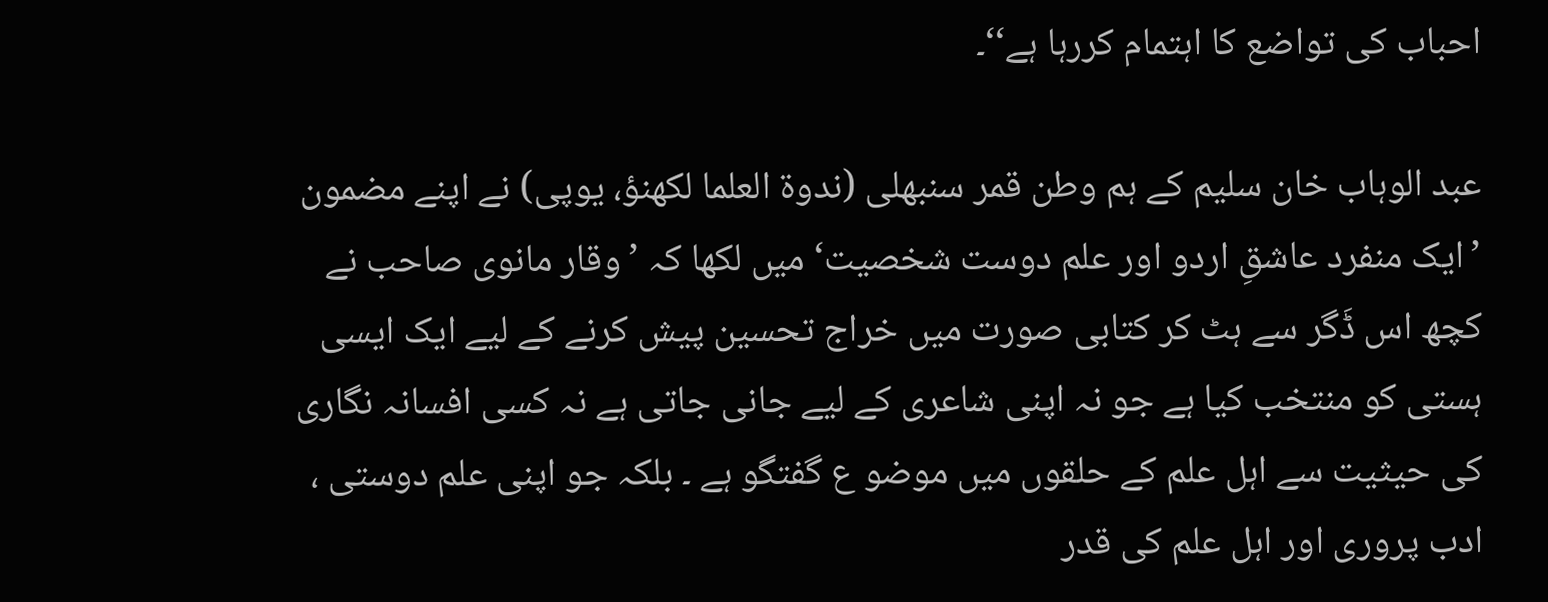احباب کی تواضع کا اہتمام کررہا ہے‘‘۔

عبد الوہاب خان سلیم کے ہم وطن قمر سنبھلی (ندوۃ العلما لکھنؤ، یوپی) نے اپنے مضمون ’ایک منفرد عاشقِ اردو اور علم دوست شخصیت‘ میں لکھا کہ ’ وقار مانوی صاحب نے کچھ اس ڈَگر سے ہٹ کر کتابی صورت میں خراج تحسین پیش کرنے کے لیے ایک ایسی ہستی کو منتخب کیا ہے جو نہ اپنی شاعری کے لیے جانی جاتی ہے نہ کسی افسانہ نگاری کی حیثیت سے اہل علم کے حلقوں میں موضو ع گفتگو ہے ۔ بلکہ جو اپنی علم دوستی ، ادب پروری اور اہل علم کی قدر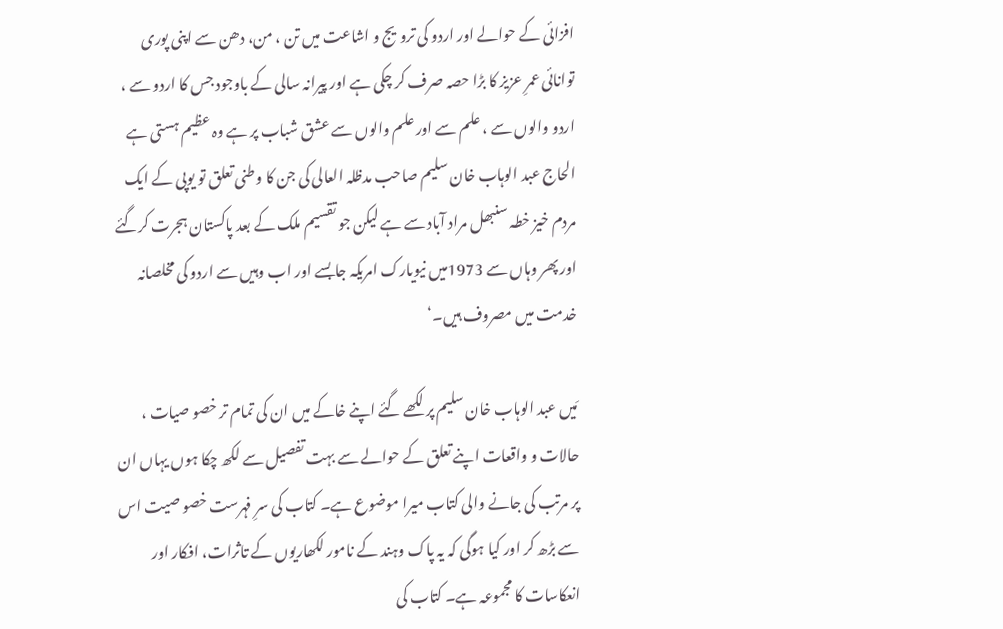افزائی کے حوالے اور اردو کی ترویج و اشاعت میں تن ، من، دھن سے اپنی پوری توانائی عمرِ عزیز کا بڑا حصہ صرف کر چکی ہے اور پیرانہ سالی کے باوجود جس کا اردو سے ، اردو والوں سے ، علم سے اور علم والوں سے عشق شباب پر ہے وہ عظیم ہستی ہے الحاج عبد الوہاب خان سلیم صاحب مدظلہ العالی کی جن کا وطنی تعلق تو یوپی کے ایک مردم خیز خطہ سنبھل مراد آباد سے ہے لیکن جو تقسیم ملک کے بعد پاکستان ہجرت کرگئے اور پھر وہاں سے 1973میں نیویارک امریکہ جابسے اور اب وہیں سے اردو کی مخلصانہ خدمت میں مصروف ہیں۔‘

مَیں عبد الوہاب خان سلیم پر لکھے گئے اپنے خاکے میں ان کی تمام تر خصو صیات ، حالات و واقعات اپنے تعلق کے حوالے سے بہت تفصیل سے لکھ چکا ہوں یہاں ان پر مرتب کی جانے والی کتاب میرا موضوع ہے۔ کتاب کی سرِ فہرست خصو صیت اس سے بڑھ کر اور کیا ہوگی کہ یہ پاک وہند کے نامور لکھاریوں کے تاثرات، افکار اور انعکاسات کا مجموعہ ہے۔ کتاب کی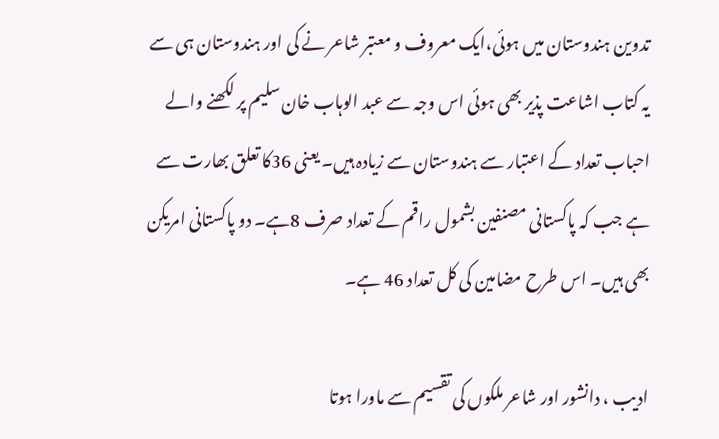تدوین ہندوستان میں ہوئی،ایک معروف و معتبر شاعر نے کی اور ہندوستان ہی سے یہ کتاب اشاعت پذیر بھی ہوئی اس وجہ سے عبد الوہاب خان سلیم پر لکھنے والے احباب تعداد کے اعتبار سے ہندوستان سے زیادہ ہیں۔ یعنی 36کا تعلق بھارت سے ہے جب کہ پاکستانی مصنفین بشمول راقم کے تعداد صرف 8ہے۔ دو پاکستانی امریکن بھی ہیں۔ اس طرح مضامین کی کل تعداد 46 ہے۔

ادیب ، دانشور اور شاعر ملکوں کی تقسیم سے ماورا ہوتا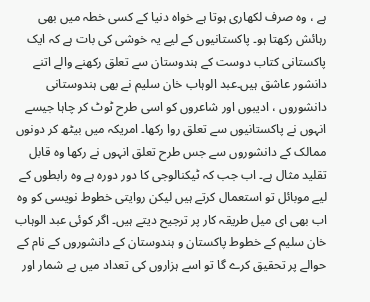ہے ، وہ صرف لکھاری ہوتا ہے خواہ دنیا کے کسی خطہ میں بھی رہائش رکھتا ہو۔ پاکستانیوں کے لیے یہ خوشی کی بات ہے کہ ایک پاکستانی کتاب دوست کے ہندوستان سے تعلق رکھنے والے اتنے دانشور عاشق ہیں۔عبد الوہاب خان سلیم نے بھی ہندوستانی دانشوروں ، ادیبوں اور شاعروں کو اسی طرح ٹوٹ کر چاہا جیسے انہوں نے پاکستانیوں سے تعلق روا رکھا۔ امریکہ میں بیٹھ کر دونوں ممالک کے دانشوروں سے جس طرح تعلق انہوں نے رکھا وہ قابل تقلید مثال ہے۔ اب جب کہ ٹیکنالوجی کا دور دورہ ہے وہ رابطوں کے لیے موبائل تو استعمال کرتے ہیں لیکن روایتی خطوط نویسی کو وہ اب بھی ای میل طریقہ کار پر ترجیح دیتے ہیں۔ اگر کوئی عبد الوہاب خان سلیم کے خطوط پاکستان و ہندوستان کے دانشوروں کے نام کے حوالے پر تحقیق کرے گا تو اسے ہزاروں کی تعداد میں بے شمار اور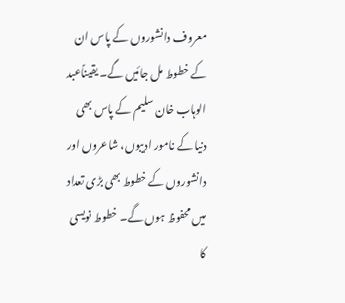معروف دانشوروں کے پاس ان کے خطوط مل جائیں گے۔ یقیناًعبد الوہاب خان سلیم کے پاس بھی دنیا کے نامور ادیبوں، شاعروں اور دانشوروں کے خطوط بھی بڑی تعداد میں محفوظ ہوں گے۔ خطوط نویسی کا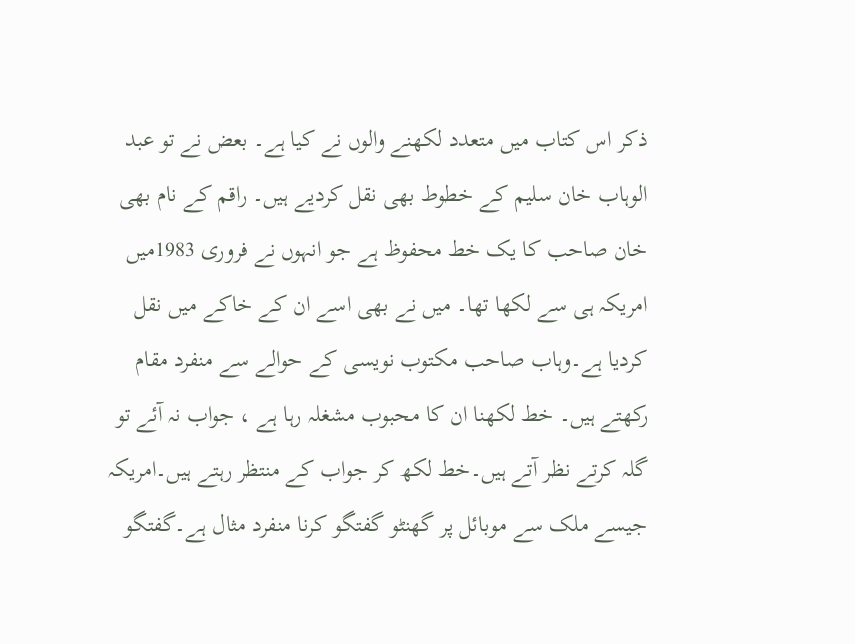ذکر اس کتاب میں متعدد لکھنے والوں نے کیا ہے۔ بعض نے تو عبد الوہاب خان سلیم کے خطوط بھی نقل کردیے ہیں۔ راقم کے نام بھی خان صاحب کا یک خط محفوظ ہے جو انہوں نے فروری 1983میں امریکہ ہی سے لکھا تھا۔ میں نے بھی اسے ان کے خاکے میں نقل کردیا ہے۔وہاب صاحب مکتوب نویسی کے حوالے سے منفرد مقام رکھتے ہیں۔ خط لکھنا ان کا محبوب مشغلہ رہا ہے ، جواب نہ آئے تو گلہ کرتے نظر آتے ہیں۔خط لکھ کر جواب کے منتظر رہتے ہیں۔امریکہ جیسے ملک سے موبائل پر گھنٹو گفتگو کرنا منفرد مثال ہے۔گفتگو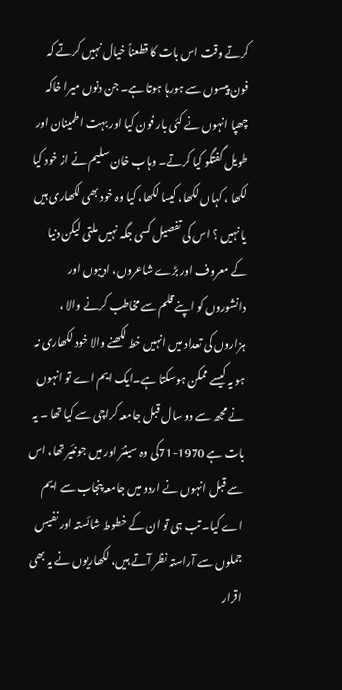کرتے وقت اس بات کا قطعناً خیال نہیں کرتے کہ فون پیسوں سے ہورہا ہوتا ہے۔ جن دنوں میرا خاکہ چھپا انہوں نے کئی بار فون کیا اور بہت اطمینان اور طویل گفتگو کیا کرتے۔ وہاب خان سلیم نے از خود کیا لکھا ، کہاں لکھا، کیسا لکھا، کیا وہ خود بھی لکھاری ہیں یا نہیں ؟ اس کی تفصیل کسی جگہ نہیں ملتی لیکن دنیا کے معروف اور بڑے شاعروں، ادیبوں اور دانشوروں کو اپنے قلم سے مخاطب کرنے والا ، ہزاروں کی تعداد میں انہیں خط لکھنے والا خود لکھاری نہ ہو یہ کیسے ممکن ہوسکتا ہے۔ایک ایم اے تو انہوں نے مجھ سے دو سال قبل جامعہ کراچی سے کیا تھا ۔ یہ بات ہے 1970-71کی وہ سینئر اور میں جونئیر تھا، اس سے قبل انہوں نے اردو میں جامعہ پنجاب سے ایم اے کیا۔ تب ہی تو ان کے خطوط شائستہ اور نفیس جملوں سے آراستہ نظر آتے ہیں، لکھاریوں نے یہ بھی اقرار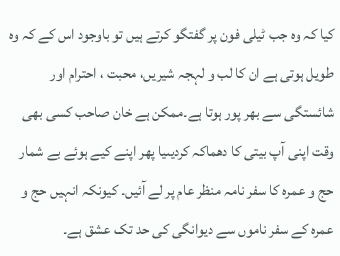کیا کہ وہ جب ٹیلی فون پر گفتگو کرتے ہیں تو باوجود اس کے کہ وہ طویل ہوتی ہے ان کا لب و لہجہ شیریں، محبت ، احترام اور شائستگی سے بھر پور ہوتا ہے۔ممکن ہے خان صاحب کسی بھی وقت اپنی آپ بیتی کا دھماکہ کردیںیا پھر اپنے کیے ہوئے بے شمار حج و عمرہ کا سفر نامہ منظر عام پر لے آئیں۔ کیونکہ انہیں حج و عمرہ کے سفر ناموں سے دیوانگی کی حد تک عشق ہے۔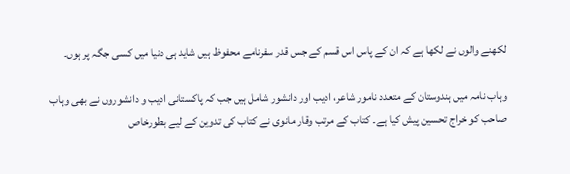لکھنے والوں نے لکھا ہے کہ ان کے پاس اس قسم کے جس قدر سفرنامے محفوظ ہیں شاید ہی دنیا میں کسی جگہ پر ہوں۔

وہاب نامہ میں ہندوستان کے متعدد نامور شاعر، ادیب اور دانشور شامل ہیں جب کہ پاکستانی ادیب و دانشوروں نے بھی وہاب صاحب کو خراج تحسین پیش کیا ہے۔ کتاب کے مرتب وقار مانوی نے کتاب کی تدوین کے لیے بطورخاص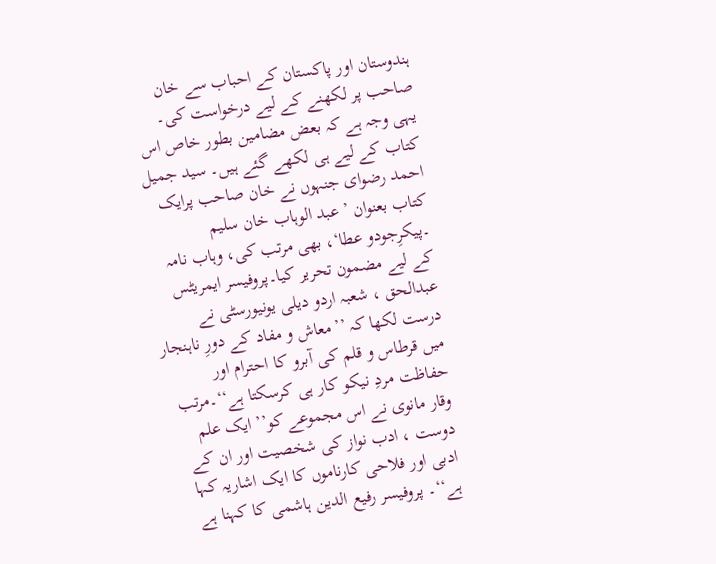ہندوستان اور پاکستان کے احباب سے خان صاحب پر لکھنے کے لیے درخواست کی۔ یہی وجہ ہے کہ بعض مضامین بطور خاص اس کتاب کے لیے ہی لکھے گئے ہیں۔ سید جمیل احمد رضوای جنہوں نے خان صاحب پرایک کتاب بعنوان ’ عبد الوہاب خان سلیم ۔پیکرِجودو عطا‘، بھی مرتب کی، وہاب نامہ کے لیے مضمون تحریر کیا۔پروفیسر ایمریٹس عبدالحق ، شعبہ اردو دیلی یونیورسٹی نے درست لکھا کہ ’’معاش و مفاد کے دورِ ناہنجار میں قرطاس و قلم کی آبرو کا احترام اور حفاظت مردِ نیکو کار ہی کرسکتا ہے‘‘۔مرتب وقار مانوی نے اس مجموعے کو’’ ایک علم دوست ، ادب نواز کی شخصیت اور ان کے ادبی اور فلاحی کارناموں کا ایک اشاریہ کہا ہے‘‘۔ پروفیسر رفیع الدین ہاشمی کا کہنا ہے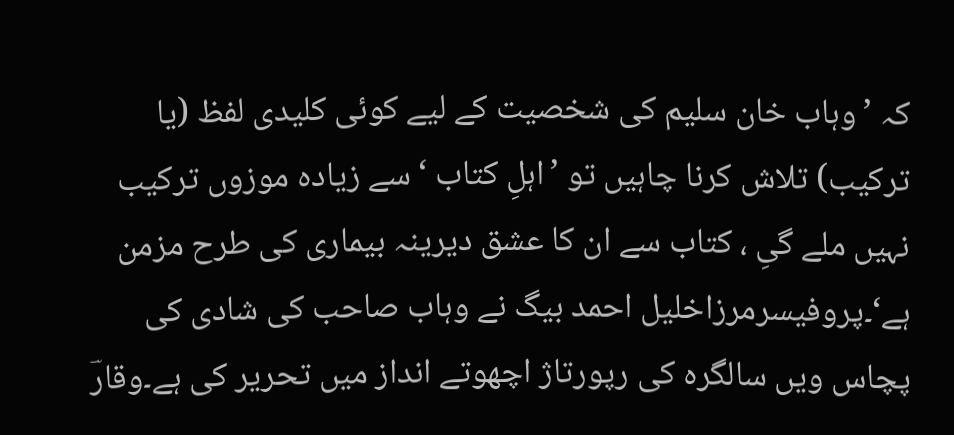کہ ’وہاب خان سلیم کی شخصیت کے لیے کوئی کلیدی لفظ (یا ترکیب) تلاش کرنا چاہیں تو ’اہلِ کتاب ‘ سے زیادہ موزوں ترکیب نہیں ملے گیِ ، کتاب سے ان کا عشق دیرینہ بیماری کی طرح مزمن ہے‘۔پروفیسرمرزاخلیل احمد بیگ نے وہاب صاحب کی شادی کی پچاس ویں سالگرہ کی رپورتاژ اچھوتے انداز میں تحریر کی ہے۔وقارؔ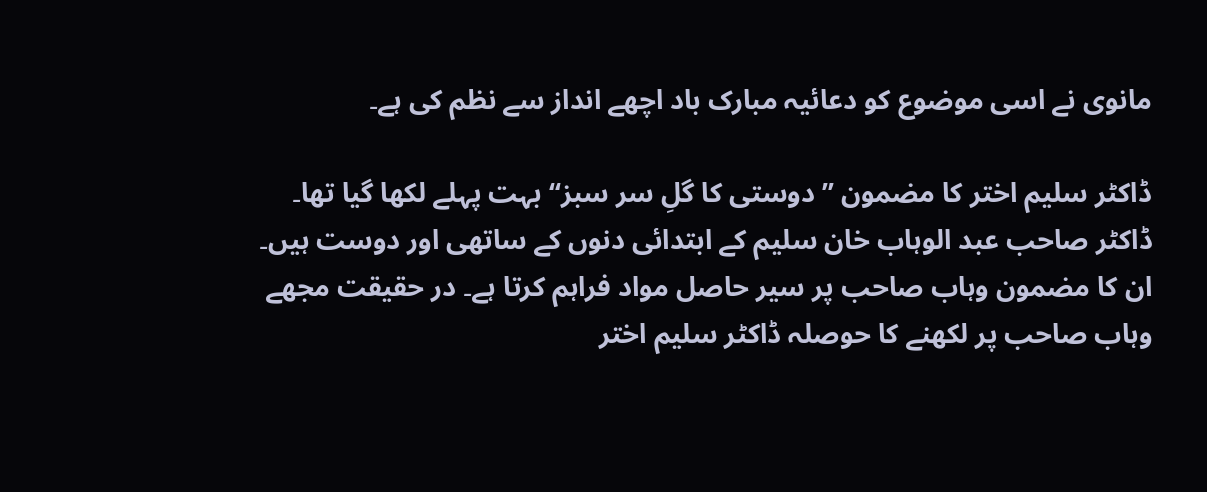مانوی نے اسی موضوع کو دعائیہ مبارک باد اچھے انداز سے نظم کی ہے۔

ڈاکٹر سلیم اختر کا مضمون ’’دوستی کا گلِ سر سبز‘‘ بہت پہلے لکھا گیا تھا۔ ڈاکٹر صاحب عبد الوہاب خان سلیم کے ابتدائی دنوں کے ساتھی اور دوست ہیں۔ ان کا مضمون وہاب صاحب پر سیر حاصل مواد فراہم کرتا ہے۔ در حقیقت مجھے وہاب صاحب پر لکھنے کا حوصلہ ڈاکٹر سلیم اختر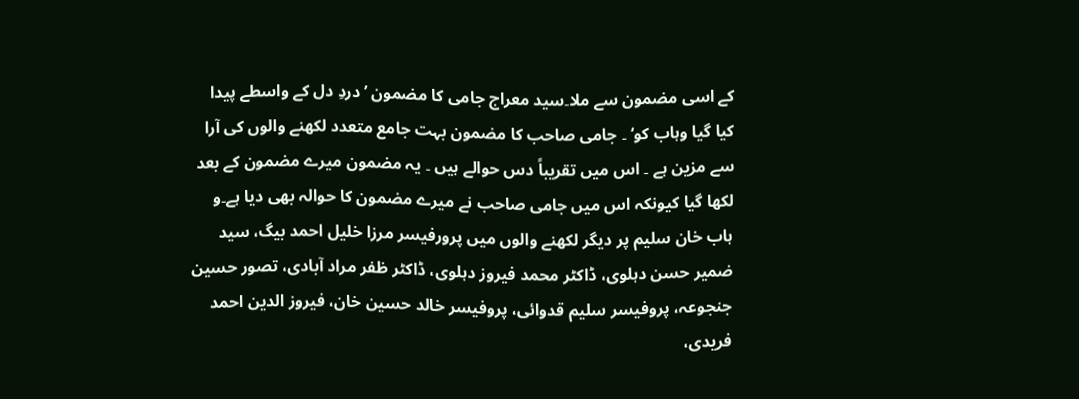کے اسی مضمون سے ملا۔سید معراج جامی کا مضمون ’دردِ دل کے واسطے پیدا کیا گیا وہاب کو‘ ۔ جامی صاحب کا مضمون بہت جامع متعدد لکھنے والوں کی آرا سے مزین ہے ۔ اس میں تقریباً دس حوالے ہیں ۔ یہ مضمون میرے مضمون کے بعد لکھا گیا کیونکہ اس میں جامی صاحب نے میرے مضمون کا حوالہ بھی دیا ہے۔و ہاب خان سلیم پر دیگر لکھنے والوں میں پرورفیسر مرزا خلیل احمد بیگ، سید ضمیر حسن دہلوی، ڈاکٹر محمد فیروز دہلوی، ڈاکٹر ظفر مراد آبادی، تصور حسین جنجوعہ، پروفیسر سلیم قدوائی، پروفیسر خالد حسین خان، فیروز الدین احمد فریدی،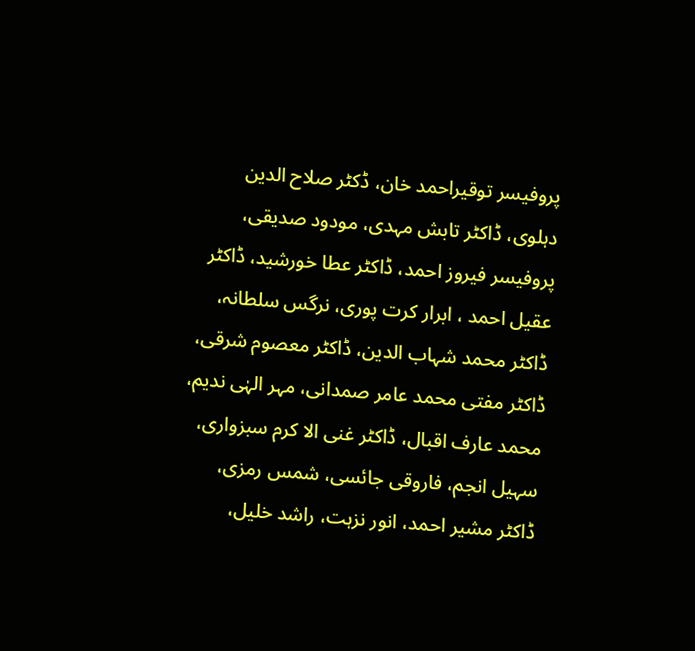پروفیسر توقیراحمد خان، ڈکٹر صلاح الدین دہلوی، ڈاکٹر تابش مہدی، مودود صدیقی، پروفیسر فیروز احمد، ڈاکٹر عطا خورشید، ڈاکٹر عقیل احمد ، ابرار کرت پوری، نرگس سلطانہ، ڈاکٹر محمد شہاب الدین، ڈاکٹر معصوم شرقی، ڈاکٹر مفتی محمد عامر صمدانی، مہر الہٰی ندیم، محمد عارف اقبال، ڈاکٹر غنی الا کرم سبزواری، سہیل انجم، فاروقی جائسی، شمس رمزی، ڈاکٹر مشیر احمد، انور نزہت، راشد خلیل،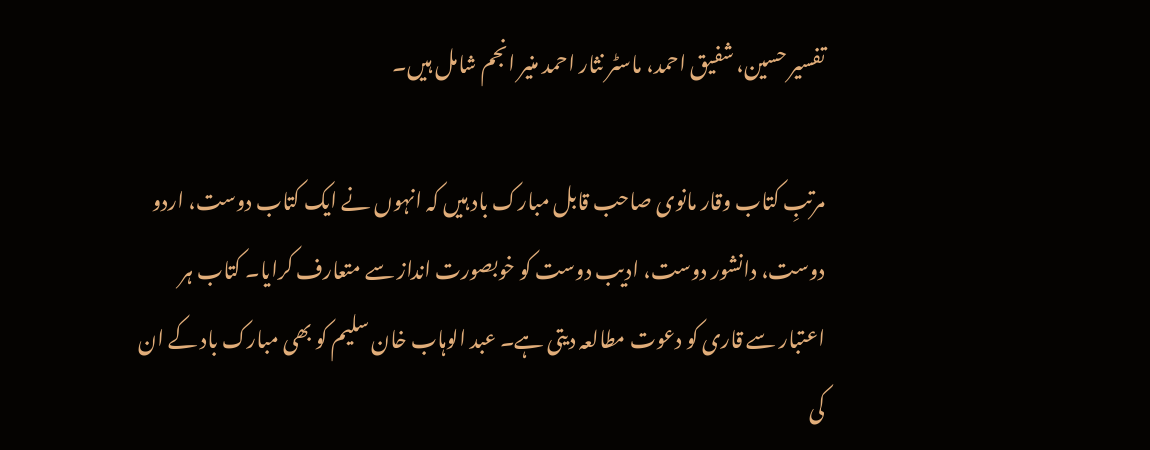تفسیر حسین، شفیق احمد، ماسٹر نثار احمد منیر انجم شامل ہیں۔

مرتبِ کتاب وقار مانوی صاحب قابل مبارک باد ہیں کہ انہوں نے ایک کتاب دوست، اردو دوست، دانشور دوست، ادیب دوست کو خوبصورت انداز سے متعارف کرایا۔ کتاب ہر اعتبار سے قاری کو دعوت مطالعہ دیتی ہے۔ عبد الوہاب خان سلیم کو بھی مبارک باد کے ان کی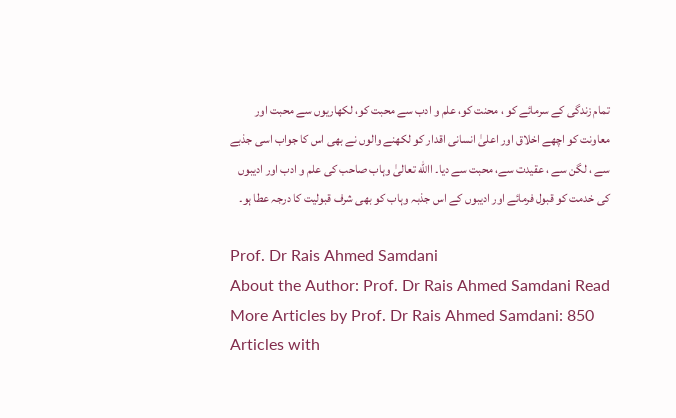تمام زندگی کے سرمائے کو ، محنت کو، علم و ادب سے محبت کو، لکھاریوں سے محبت اور معاونت کو اچھے اخلاق اور اعلیٰ انسانی اقدار کو لکھنے والوں نے بھی اس کا جواب اسی جذبے سے ، لگن سے ، عقیدت سے، محبت سے دیا۔ االله تعالیٰ وہاب صاحب کی علم و ادب اور ادیبوں کی خدمت کو قبول فرمائے اور ادیبوں کے اس جذبہ وہاب کو بھی شرف قبولیت کا درجہ عطا ہو۔

Prof. Dr Rais Ahmed Samdani
About the Author: Prof. Dr Rais Ahmed Samdani Read More Articles by Prof. Dr Rais Ahmed Samdani: 850 Articles with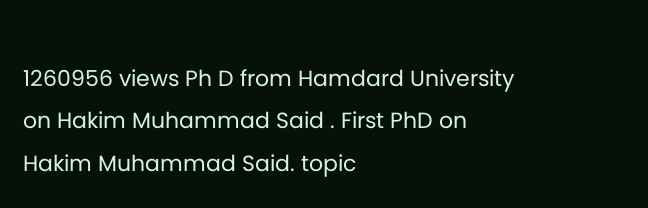1260956 views Ph D from Hamdard University on Hakim Muhammad Said . First PhD on Hakim Muhammad Said. topic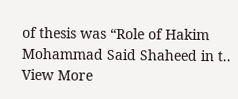of thesis was “Role of Hakim Mohammad Said Shaheed in t.. View More